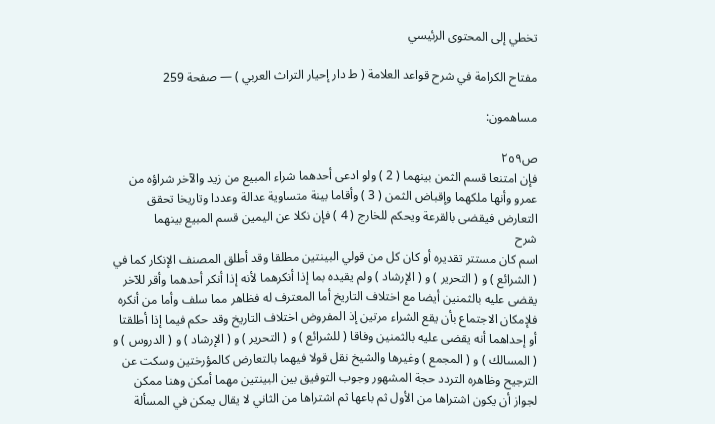تخطي إلى المحتوى الرئيسي

مفتاح الكرامة في شرح قواعد العلامة ( ط دار إحيار التراث العربي ) — صفحة 259

مساهمون:

ص٢٥٩
فإن امتنعا قسم الثمن بينهما ( 2 ) ولو ادعى أحدهما شراء المبيع من زيد والآخر شراؤه من عمرو وأنها ملكهما وإقباض الثمن ( 3 ) وأقاما بينة متساوية عدالة وعددا وتاريخا تحقق التعارض فيقضى بالقرعة ويحكم للخارج ( 4 ) فإن نكلا عن اليمين قسم المبيع بينهما
شرح
اسم كان مستتر تقديره أو كان كل من قولي البينتين مطلقا وقد أطلق المصنف الإنكار كما في ( الشرائع ) و ( التحرير ) و ( الإرشاد ) ولم يقيده بما إذا أنكرهما لأنه إذا أنكر أحدهما وأقر للآخر يقضى عليه بالثمنين أيضا مع اختلاف التاريخ أما المعترف له فظاهر مما سلف وأما من أنكره فلإمكان الاجتماع بأن يقع الشراء مرتين إذ المفروض اختلاف التاريخ وقد حكم فيما إذا أطلقتا أو إحداهما أنه يقضى عليه بالثمنين وفاقا ( للشرائع ) و ( التحرير ) و ( الإرشاد ) و ( الدروس ) و ( المسالك ) و ( المجمع ) وغيرها والشيخ نقل قولا فيهما بالتعارض كالمؤرختين وسكت عن الترجيح وظاهره التردد حجة المشهور وجوب التوفيق بين البينتين مهما أمكن وهنا ممكن لجواز أن يكون اشتراها من الأول ثم باعها ثم اشتراها من الثاني لا يقال يمكن في المسألة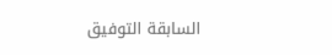السابقة التوفيق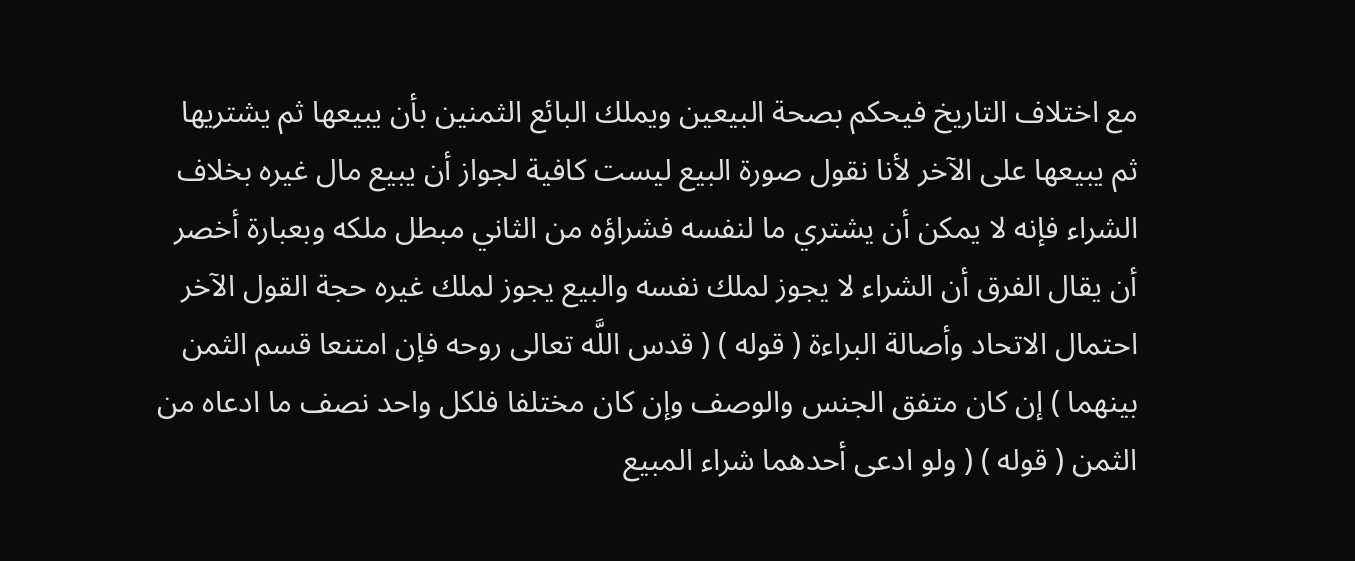مع اختلاف التاريخ فيحكم بصحة البيعين ويملك البائع الثمنين بأن يبيعها ثم يشتريها ثم يبيعها على الآخر لأنا نقول صورة البيع ليست كافية لجواز أن يبيع مال غيره بخلاف الشراء فإنه لا يمكن أن يشتري ما لنفسه فشراؤه من الثاني مبطل ملكه وبعبارة أخصر أن يقال الفرق أن الشراء لا يجوز لملك نفسه والبيع يجوز لملك غيره حجة القول الآخر احتمال الاتحاد وأصالة البراءة ( قوله ) ( قدس اللَّه تعالى روحه فإن امتنعا قسم الثمن بينهما ) إن كان متفق الجنس والوصف وإن كان مختلفا فلكل واحد نصف ما ادعاه من الثمن ( قوله ) ( ولو ادعى أحدهما شراء المبيع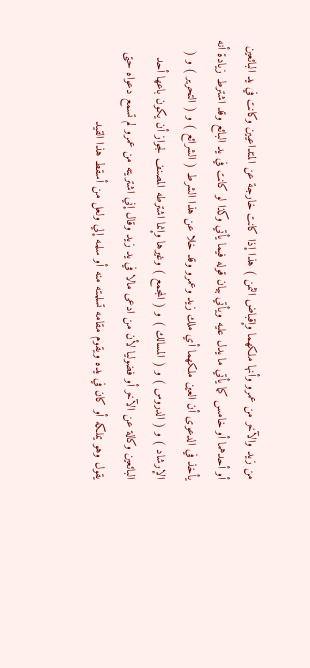من زيد والآخر من عمرو وأنها ملكهما وإقباض الثمن ) هذا إذا كانت خارجة عن المتداعيين وكانت في يد البائعين أو أحدهما أو خامس كما يأتي ما يدل عليه ويأتي بيان قوله فيما يأتي وكذا لو كانت في يد البائع وقد اشترط زيادة أنه يأخذ في الدعوى أن العين ملكهما أي ملك زيد وعمرو وقد خلا عن هذا الشرط ( الشرائع ) و ( التحرير ) و ( الإرشاد ) و ( الدروس ) و ( المسالك ) و ( المجمع ) وغيرها وإنما اشترطه المصنف لجواز أن يكون باعها أحد البائعين وكالة عن الآخر أو فضوليا لأن من ادعى مالا في يد زيد وقال إني اشتريته من عمرو لم تسمع دعواه حتى يقول وهو يملكه أو كان في يده ويقوم مقامه تسلمته منه أو سلمه إلي ولعل من أسقط هذا القيد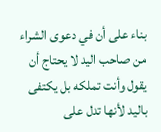بناء على أن في دعوى الشراء من صاحب اليد لا يحتاج أن يقول وأنت تملكه بل يكتفى باليد لأنها تدل على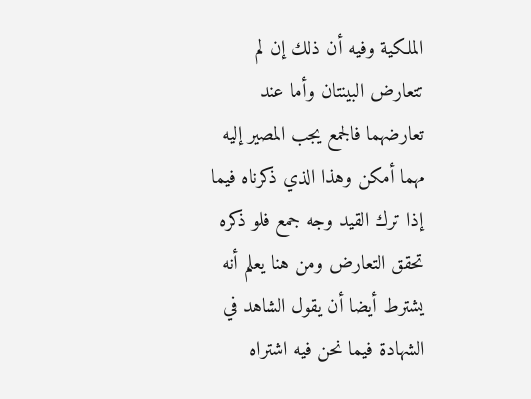الملكية وفيه أن ذلك إن لم تتعارض البينتان وأما عند تعارضهما فالجمع يجب المصير إليه مهما أمكن وهذا الذي ذكرناه فيما إذا ترك القيد وجه جمع فلو ذكره تحقق التعارض ومن هنا يعلم أنه يشترط أيضا أن يقول الشاهد في الشهادة فيما نحن فيه اشتراه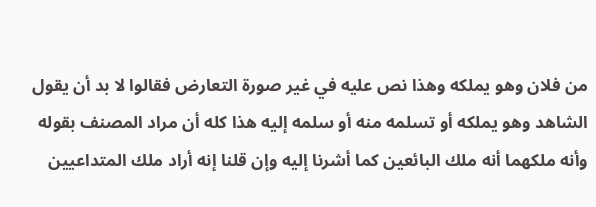من فلان وهو يملكه وهذا نص عليه في غير صورة التعارض فقالوا لا بد أن يقول الشاهد وهو يملكه أو تسلمه منه أو سلمه إليه هذا كله أن مراد المصنف بقوله وأنه ملكهما أنه ملك البائعين كما أشرنا إليه وإن قلنا إنه أراد ملك المتداعيين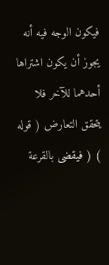فيكون الوجه فيه أنه يجوز أن يكون اشتراها أحدهما للآخر فلا يتحقق التعارض ( قوله ) ( فيقضى بالقرعة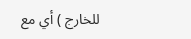للخارج ) أي مع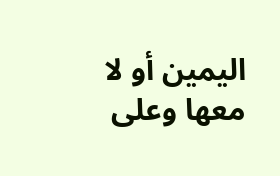اليمين أو لا معها وعلى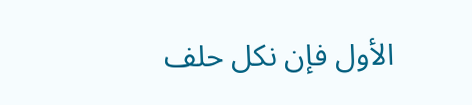الأول فإن نكل حلف